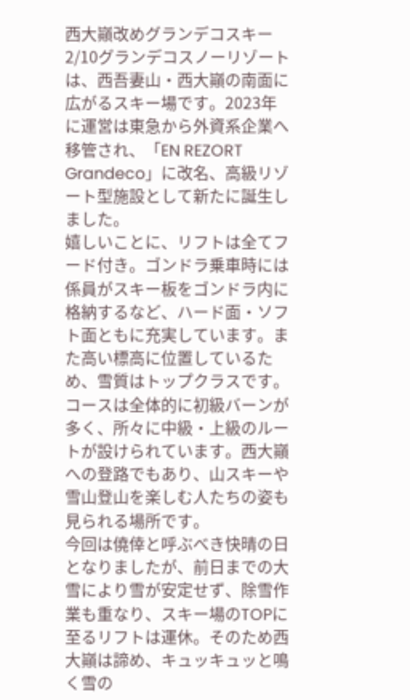西大巓改めグランデコスキー
2/10グランデコスノーリゾートは、西吾妻山・西大巓の南面に広がるスキー場です。2023年に運営は東急から外資系企業へ移管され、「EN REZORT Grandeco」に改名、高級リゾート型施設として新たに誕生しました。
嬉しいことに、リフトは全てフード付き。ゴンドラ乗車時には係員がスキー板をゴンドラ内に格納するなど、ハード面・ソフト面ともに充実しています。また高い標高に位置しているため、雪質はトップクラスです。
コースは全体的に初級バーンが多く、所々に中級・上級のルートが設けられています。西大巓への登路でもあり、山スキーや雪山登山を楽しむ人たちの姿も見られる場所です。
今回は僥倖と呼ぶべき快晴の日となりましたが、前日までの大雪により雪が安定せず、除雪作業も重なり、スキー場のTOPに至るリフトは運休。そのため西大巓は諦め、キュッキュッと鳴く雪の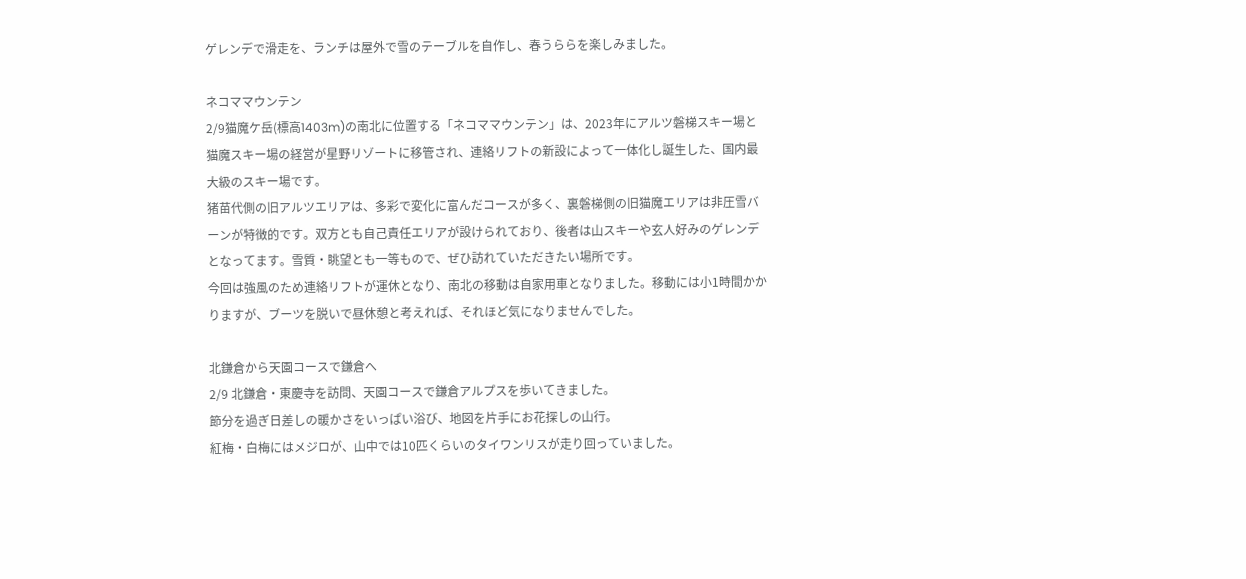ゲレンデで滑走を、ランチは屋外で雪のテーブルを自作し、春うららを楽しみました。

ネコママウンテン
2/9猫魔ケ岳(標高1403m)の南北に位置する「ネコママウンテン」は、2023年にアルツ磐梯スキー場と猫魔スキー場の経営が星野リゾートに移管され、連絡リフトの新設によって一体化し誕生した、国内最大級のスキー場です。
猪苗代側の旧アルツエリアは、多彩で変化に富んだコースが多く、裏磐梯側の旧猫魔エリアは非圧雪バーンが特徴的です。双方とも自己責任エリアが設けられており、後者は山スキーや玄人好みのゲレンデとなってます。雪質・眺望とも一等もので、ぜひ訪れていただきたい場所です。
今回は強風のため連絡リフトが運休となり、南北の移動は自家用車となりました。移動には小1時間かかりますが、ブーツを脱いで昼休憩と考えれば、それほど気になりませんでした。

北鎌倉から天園コースで鎌倉へ
2/9 北鎌倉・東慶寺を訪問、天園コースで鎌倉アルプスを歩いてきました。
節分を過ぎ日差しの暖かさをいっぱい浴び、地図を片手にお花探しの山行。
紅梅・白梅にはメジロが、山中では10匹くらいのタイワンリスが走り回っていました。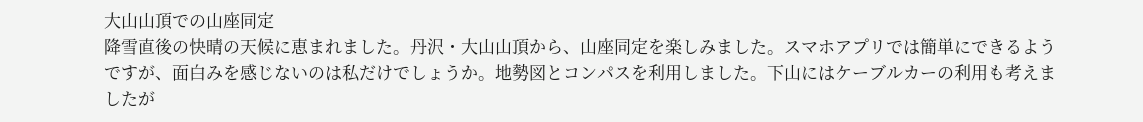大山山頂での山座同定
降雪直後の快晴の天候に恵まれました。丹沢・大山山頂から、山座同定を楽しみました。スマホアプリでは簡単にできるようですが、面白みを感じないのは私だけでしょうか。地勢図とコンパスを利用しました。下山にはケーブルカーの利用も考えましたが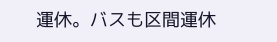運休。バスも区間運休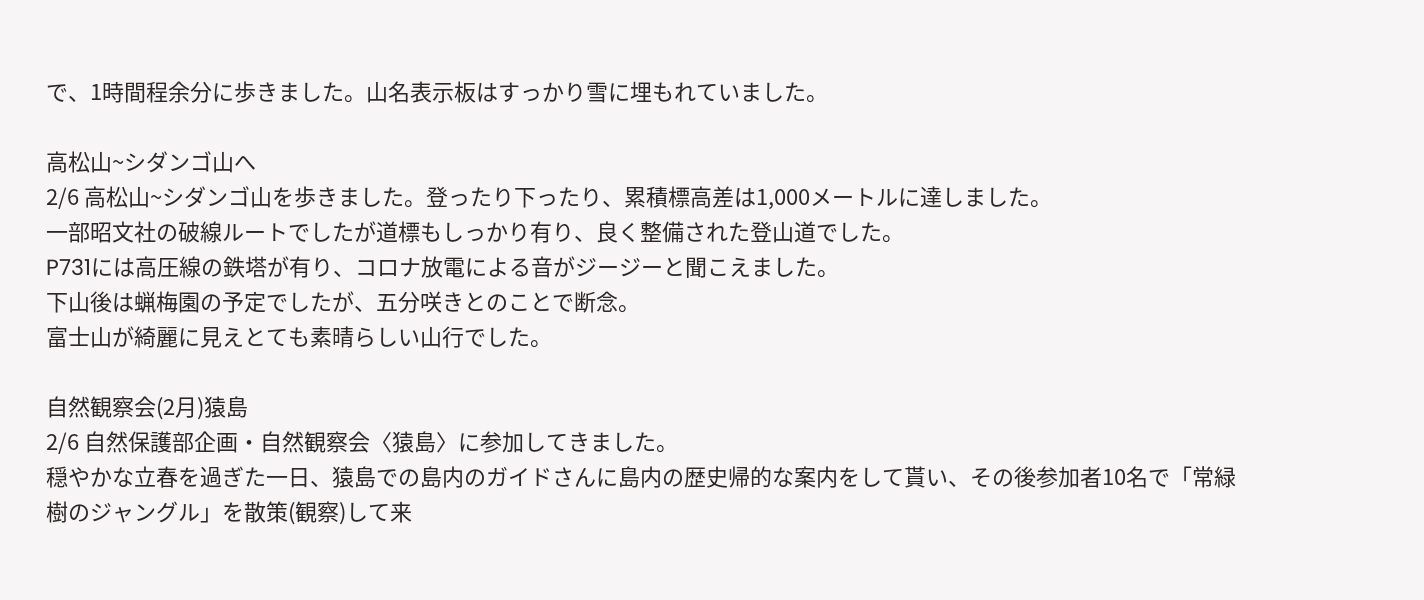で、1時間程余分に歩きました。山名表示板はすっかり雪に埋もれていました。

高松山~シダンゴ山へ
2/6 高松山~シダンゴ山を歩きました。登ったり下ったり、累積標高差は1,000メートルに達しました。
一部昭文社の破線ルートでしたが道標もしっかり有り、良く整備された登山道でした。
P731には高圧線の鉄塔が有り、コロナ放電による音がジージーと聞こえました。
下山後は蝋梅園の予定でしたが、五分咲きとのことで断念。
富士山が綺麗に見えとても素晴らしい山行でした。

自然観察会(2月)猿島
2/6 自然保護部企画・自然観察会〈猿島〉に参加してきました。
穏やかな立春を過ぎた一日、猿島での島内のガイドさんに島内の歴史帰的な案内をして貰い、その後参加者10名で「常緑樹のジャングル」を散策(観察)して来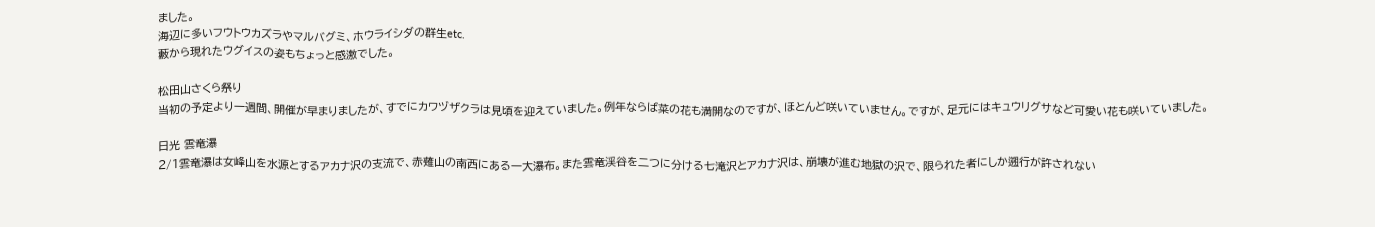ました。
海辺に多いフウトウカズラやマルバグミ、ホウライシダの群生etc.
藪から現れたウグイスの姿もちょっと感激でした。

松田山さくら祭り
当初の予定より一週間、開催が早まりましたが、すでにカワヅザクラは見頃を迎えていました。例年ならば菜の花も満開なのですが、ほとんど咲いていません。ですが、足元にはキュウリグサなど可愛い花も咲いていました。

日光 雲竜瀑
2/1雲竜瀑は女峰山を水源とするアカナ沢の支流で、赤薙山の南西にある一大瀑布。また雲竜渓谷を二つに分ける七滝沢とアカナ沢は、崩壊が進む地獄の沢で、限られた者にしか遡行が許されない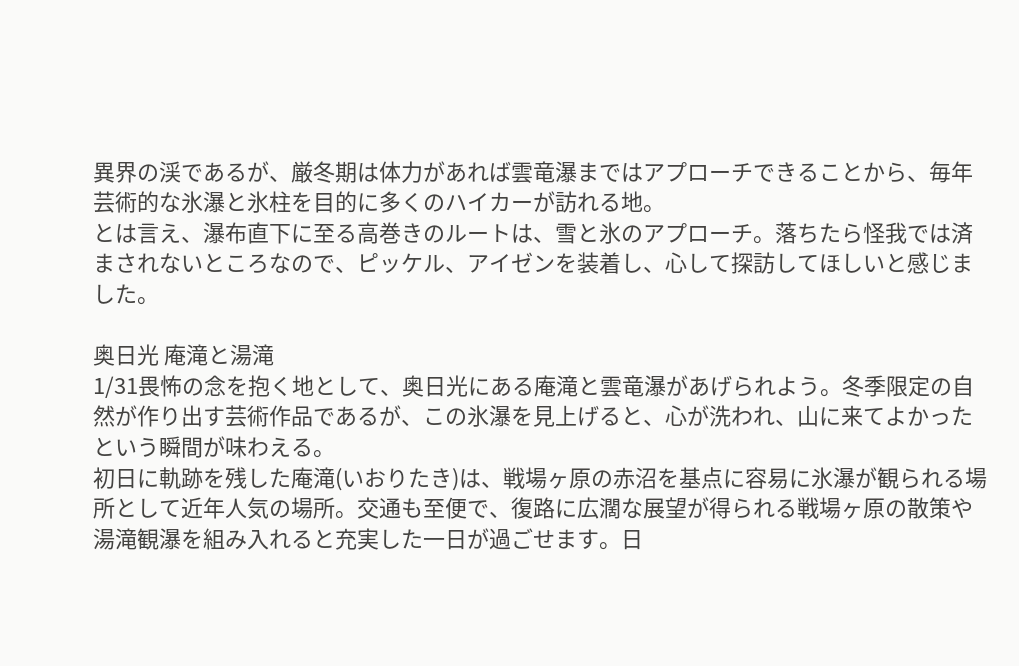異界の渓であるが、厳冬期は体力があれば雲竜瀑まではアプローチできることから、毎年芸術的な氷瀑と氷柱を目的に多くのハイカーが訪れる地。
とは言え、瀑布直下に至る高巻きのルートは、雪と氷のアプローチ。落ちたら怪我では済まされないところなので、ピッケル、アイゼンを装着し、心して探訪してほしいと感じました。

奥日光 庵滝と湯滝
1/31畏怖の念を抱く地として、奥日光にある庵滝と雲竜瀑があげられよう。冬季限定の自然が作り出す芸術作品であるが、この氷瀑を見上げると、心が洗われ、山に来てよかったという瞬間が味わえる。
初日に軌跡を残した庵滝(いおりたき)は、戦場ヶ原の赤沼を基点に容易に氷瀑が観られる場所として近年人気の場所。交通も至便で、復路に広濶な展望が得られる戦場ヶ原の散策や湯滝観瀑を組み入れると充実した一日が過ごせます。日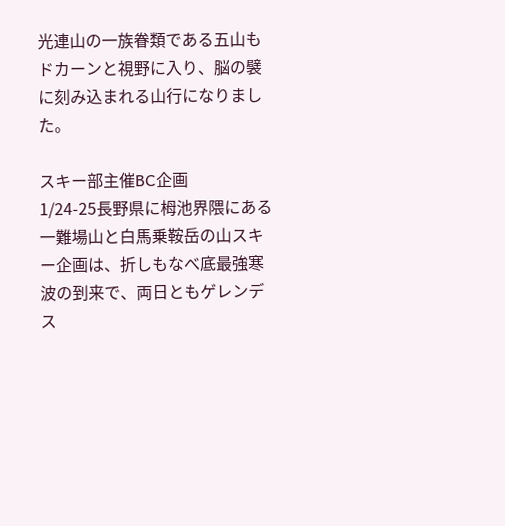光連山の一族眷類である五山もドカーンと視野に入り、脳の襞に刻み込まれる山行になりました。

スキー部主催BC企画
1/24-25長野県に栂池界隈にある一難場山と白馬乗鞍岳の山スキー企画は、折しもなべ底最強寒波の到来で、両日ともゲレンデス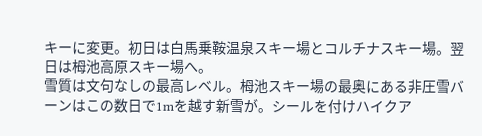キーに変更。初日は白馬乗鞍温泉スキー場とコルチナスキー場。翌日は栂池高原スキー場へ。
雪質は文句なしの最高レベル。栂池スキー場の最奥にある非圧雪バーンはこの数日で1mを越す新雪が。シールを付けハイクア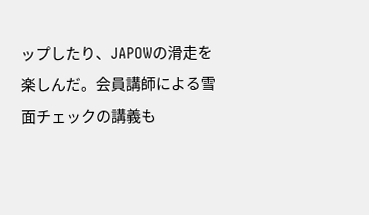ップしたり、JAPOWの滑走を楽しんだ。会員講師による雪面チェックの講義も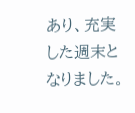あり、充実した週末となりました。